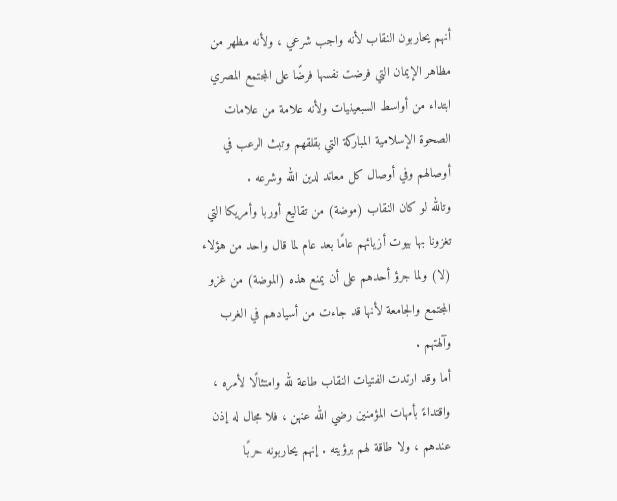أنهم يحاربون النقاب لأنه واجب شرعي ، ولأنه مظهر من مظاهر الإيمان التي فرضت نفسها فرضًا على المجتمع المصري ابتداء من أواسط السبعينيات ولأنه علامة من علامات الصحوة الإسلامية المباركة التي بقلقهم وتبث الرعب في أوصالهم وفي أوصال كل معاند لدين الله وشرعه .
وتالله لو كان النقاب (موضة) من تقاليع أوربا وأمريكا التي تغزونا بها بيوت أزيائهم عامًا بعد عام لما قال واحد من هؤلاء (لا) ولما جرؤ أحدهم على أن يمنع هذه (الموضة) من غزو المجتمع والجامعة لأنها قد جاءت من أسيادهم في الغرب وآلهتهم .
أما وقد ارتدت الفتيات النقاب طاعة لله وامتثالًا لأمره ، واقتداءً بأمهات المؤمنين رضي الله عنهن ، فلا مجال له إذن عندهم ، ولا طاقة لهم برؤيته . إنهم يحاربونه حربًا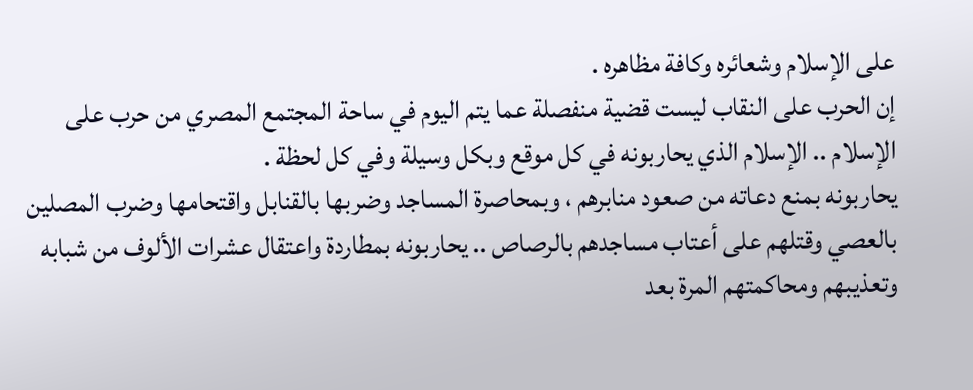على الإسلام وشعائره وكافة مظاهره .
إن الحرب على النقاب ليست قضية منفصلة عما يتم اليوم في ساحة المجتمع المصري من حرب على الإسلام .. الإسلام الذي يحاربونه في كل موقع وبكل وسيلة وفي كل لحظة .
يحاربونه بمنع دعاته من صعود منابرهم ، وبمحاصرة المساجد وضربها بالقنابل واقتحامها وضرب المصلين بالعصي وقتلهم على أعتاب مساجدهم بالرصاص .. يحاربونه بمطاردة واعتقال عشرات الألوف من شبابه وتعذيبهم ومحاكمتهم المرة بعد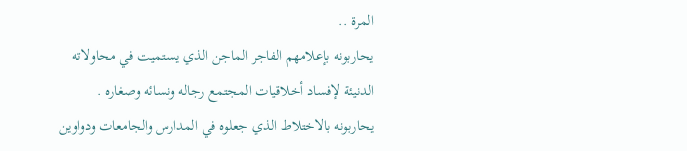المرة ..
يحاربونه بإعلامهم الفاجر الماجن الذي يستميت في محاولاته الدنيئة لإفساد أخلاقيات المجتمع رجاله ونسائه وصغاره .
يحاربونه بالاختلاط الذي جعلوه في المدارس والجامعات ودواوين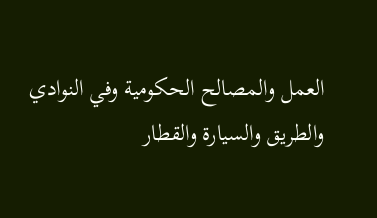العمل والمصالح الحكومية وفي النوادي والطريق والسيارة والقطار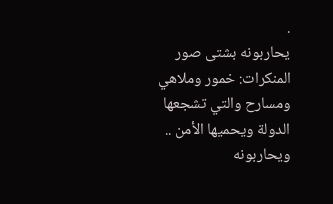.
يحاربونه بشتى صور المنكرات: خمور وملاهي ومسارح والتي تشجعها الدولة ويحميها الأمن .. ويحاربونه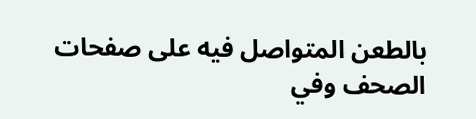بالطعن المتواصل فيه على صفحات الصحف وفي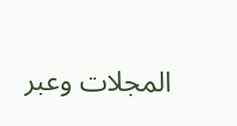المجلات وعبر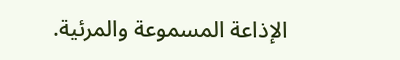الإذاعة المسموعة والمرئية.